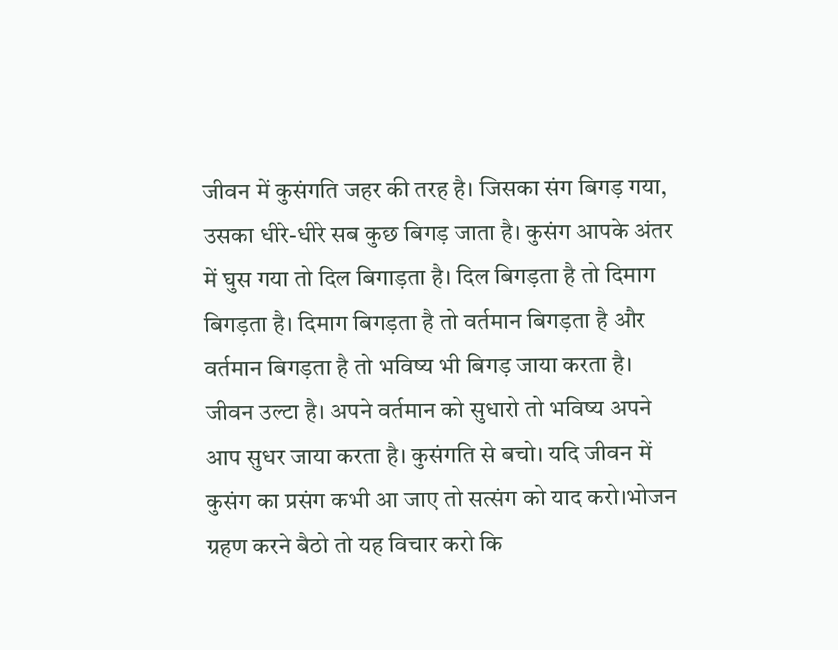जीवन में कुसंगति जहर की तरह है। जिसका संग बिगड़ गया, उसका धीरे-धीरे सब कुछ बिगड़ जाता है। कुसंग आपके अंतर में घुस गया तो दिल बिगाड़ता है। दिल बिगड़ता है तो दिमाग बिगड़ता है। दिमाग बिगड़ता है तो वर्तमान बिगड़ता है और वर्तमान बिगड़ता है तो भविष्य भी बिगड़ जाया करता है। जीवन उल्टा है। अपने वर्तमान को सुधारो तो भविष्य अपने आप सुधर जाया करता है। कुसंगति से बचो। यदि जीवन में कुसंग का प्रसंग कभी आ जाए तो सत्संग को याद करो।भोजन ग्रहण करने बैठो तो यह विचार करो कि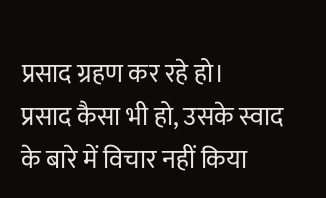प्रसाद ग्रहण कर रहे हो।
प्रसाद कैसा भी हो, उसके स्वाद के बारे में विचार नहीं किया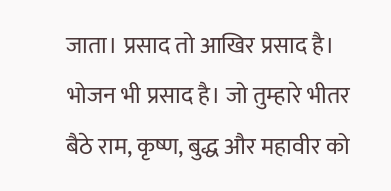जाता। प्रसाद तो आखिर प्रसाद है। भोजन भी प्रसाद है। जो तुम्हारे भीतर बैठे राम, कृष्ण, बुद्ध और महावीर को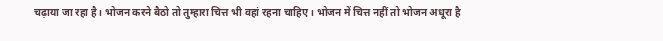चढ़ाया जा रहा है। भोजन करने बैठो तो तुम्हारा चित्त भी वहां रहना चाहिए। भोजन में चित्त नहीं तो भोजन अधूरा है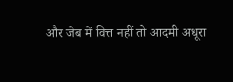और जेब में वित्त नहीं तो आदमी अधूरा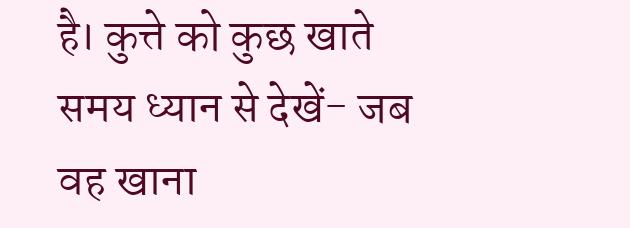है। कुत्ते को कुछ खाते समय ध्यान से देखें- जब वह खाना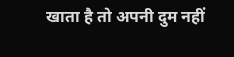खाता है तो अपनी दुम नहीं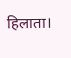हिलाता।